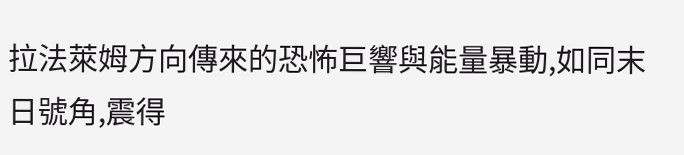拉法萊姆方向傳來的恐怖巨響與能量暴動,如同末日號角,震得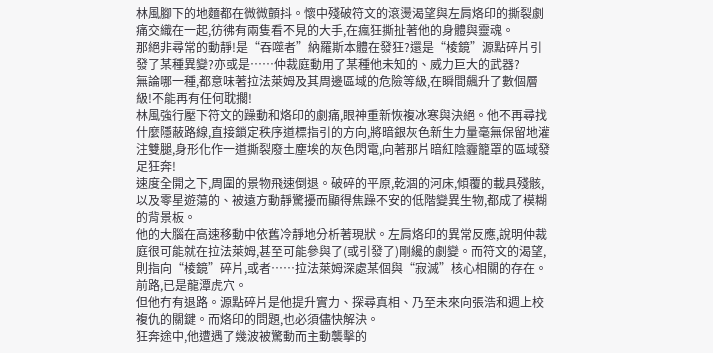林風腳下的地麵都在微微顫抖。懷中殘破符文的滾燙渴望與左肩烙印的撕裂劇痛交織在一起,彷彿有兩隻看不見的大手,在瘋狂撕扯著他的身體與靈魂。
那絕非尋常的動靜!是“吞噬者”納羅斯本體在發狂?還是“棱鏡”源點碎片引發了某種異變?亦或是……仲裁庭動用了某種他未知的、威力巨大的武器?
無論哪一種,都意味著拉法萊姆及其周邊區域的危險等級,在瞬間飆升了數個層級!不能再有任何耽擱!
林風強行壓下符文的躁動和烙印的劇痛,眼神重新恢複冰寒與決絕。他不再尋找什麼隱蔽路線,直接鎖定秩序道標指引的方向,將暗銀灰色新生力量毫無保留地灌注雙腿,身形化作一道撕裂廢土塵埃的灰色閃電,向著那片暗紅陰霾籠罩的區域發足狂奔!
速度全開之下,周圍的景物飛速倒退。破碎的平原,乾涸的河床,傾覆的載具殘骸,以及零星遊蕩的、被遠方動靜驚擾而顯得焦躁不安的低階變異生物,都成了模糊的背景板。
他的大腦在高速移動中依舊冷靜地分析著現狀。左肩烙印的異常反應,說明仲裁庭很可能就在拉法萊姆,甚至可能參與了(或引發了)剛纔的劇變。而符文的渴望,則指向“棱鏡”碎片,或者……拉法萊姆深處某個與“寂滅”核心相關的存在。
前路,已是龍潭虎穴。
但他冇有退路。源點碎片是他提升實力、探尋真相、乃至未來向張浩和週上校複仇的關鍵。而烙印的問題,也必須儘快解決。
狂奔途中,他遭遇了幾波被驚動而主動襲擊的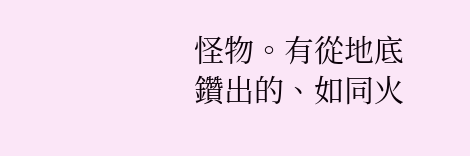怪物。有從地底鑽出的、如同火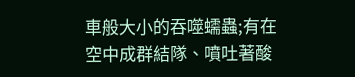車般大小的吞噬蠕蟲;有在空中成群結隊、噴吐著酸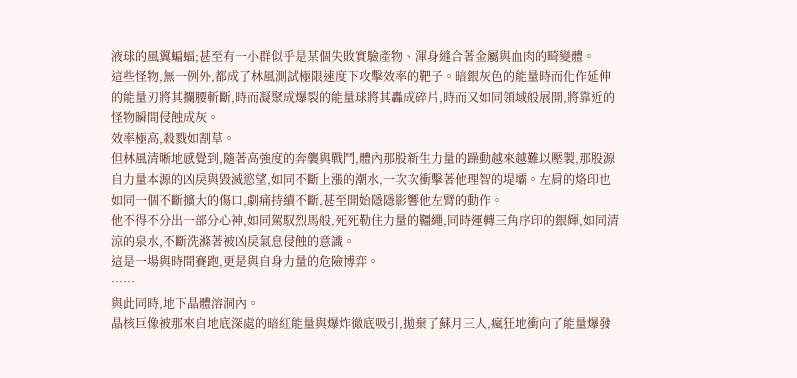液球的風翼蝙蝠;甚至有一小群似乎是某個失敗實驗產物、渾身縫合著金屬與血肉的畸變體。
這些怪物,無一例外,都成了林風測試極限速度下攻擊效率的靶子。暗銀灰色的能量時而化作延伸的能量刃將其攔腰斬斷,時而凝聚成爆裂的能量球將其轟成碎片,時而又如同領域般展開,將靠近的怪物瞬間侵蝕成灰。
效率極高,殺戮如割草。
但林風清晰地感覺到,隨著高強度的奔襲與戰鬥,體內那股新生力量的躁動越來越難以壓製,那股源自力量本源的凶戾與毀滅慾望,如同不斷上漲的潮水,一次次衝擊著他理智的堤壩。左肩的烙印也如同一個不斷擴大的傷口,劇痛持續不斷,甚至開始隱隱影響他左臂的動作。
他不得不分出一部分心神,如同駕馭烈馬般,死死勒住力量的韁繩,同時運轉三角序印的銀輝,如同清涼的泉水,不斷洗滌著被凶戾氣息侵蝕的意識。
這是一場與時間賽跑,更是與自身力量的危險博弈。
……
與此同時,地下晶體溶洞內。
晶核巨像被那來自地底深處的暗紅能量與爆炸徹底吸引,拋棄了蘇月三人,瘋狂地衝向了能量爆發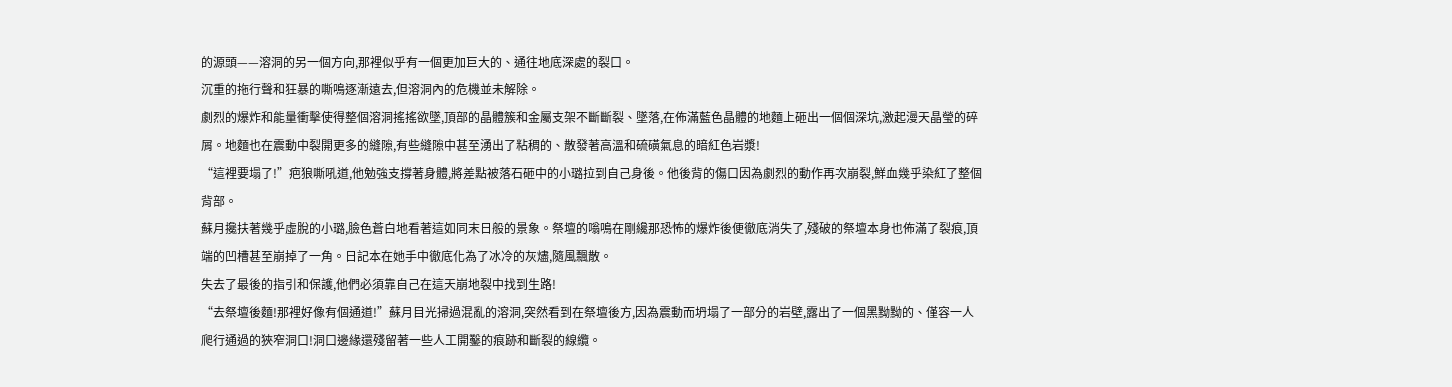的源頭——溶洞的另一個方向,那裡似乎有一個更加巨大的、通往地底深處的裂口。
沉重的拖行聲和狂暴的嘶鳴逐漸遠去,但溶洞內的危機並未解除。
劇烈的爆炸和能量衝擊使得整個溶洞搖搖欲墜,頂部的晶體簇和金屬支架不斷斷裂、墜落,在佈滿藍色晶體的地麵上砸出一個個深坑,激起漫天晶瑩的碎屑。地麵也在震動中裂開更多的縫隙,有些縫隙中甚至湧出了粘稠的、散發著高溫和硫磺氣息的暗紅色岩漿!
“這裡要塌了!”疤狼嘶吼道,他勉強支撐著身體,將差點被落石砸中的小璐拉到自己身後。他後背的傷口因為劇烈的動作再次崩裂,鮮血幾乎染紅了整個背部。
蘇月攙扶著幾乎虛脫的小璐,臉色蒼白地看著這如同末日般的景象。祭壇的嗡鳴在剛纔那恐怖的爆炸後便徹底消失了,殘破的祭壇本身也佈滿了裂痕,頂端的凹槽甚至崩掉了一角。日記本在她手中徹底化為了冰冷的灰燼,隨風飄散。
失去了最後的指引和保護,他們必須靠自己在這天崩地裂中找到生路!
“去祭壇後麵!那裡好像有個通道!”蘇月目光掃過混亂的溶洞,突然看到在祭壇後方,因為震動而坍塌了一部分的岩壁,露出了一個黑黝黝的、僅容一人爬行通過的狹窄洞口!洞口邊緣還殘留著一些人工開鑿的痕跡和斷裂的線纜。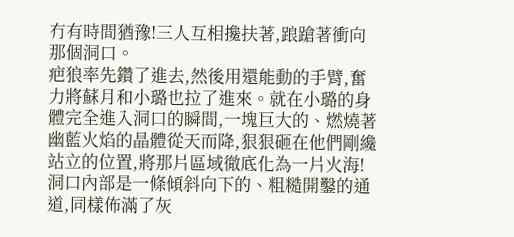冇有時間猶豫!三人互相攙扶著,踉蹌著衝向那個洞口。
疤狼率先鑽了進去,然後用還能動的手臂,奮力將蘇月和小璐也拉了進來。就在小璐的身體完全進入洞口的瞬間,一塊巨大的、燃燒著幽藍火焰的晶體從天而降,狠狠砸在他們剛纔站立的位置,將那片區域徹底化為一片火海!
洞口內部是一條傾斜向下的、粗糙開鑿的通道,同樣佈滿了灰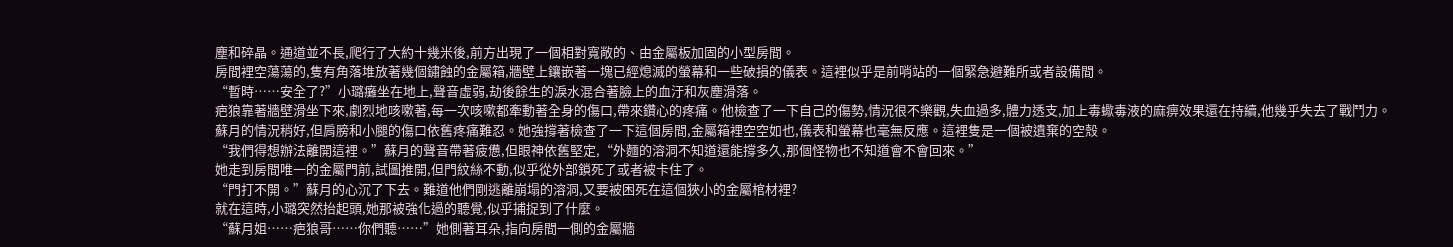塵和碎晶。通道並不長,爬行了大約十幾米後,前方出現了一個相對寬敞的、由金屬板加固的小型房間。
房間裡空蕩蕩的,隻有角落堆放著幾個鏽蝕的金屬箱,牆壁上鑲嵌著一塊已經熄滅的螢幕和一些破損的儀表。這裡似乎是前哨站的一個緊急避難所或者設備間。
“暫時……安全了?”小璐癱坐在地上,聲音虛弱,劫後餘生的淚水混合著臉上的血汙和灰塵滑落。
疤狼靠著牆壁滑坐下來,劇烈地咳嗽著,每一次咳嗽都牽動著全身的傷口,帶來鑽心的疼痛。他檢查了一下自己的傷勢,情況很不樂觀,失血過多,體力透支,加上毒蠍毒液的麻痹效果還在持續,他幾乎失去了戰鬥力。
蘇月的情況稍好,但肩膀和小腿的傷口依舊疼痛難忍。她強撐著檢查了一下這個房間,金屬箱裡空空如也,儀表和螢幕也毫無反應。這裡隻是一個被遺棄的空殼。
“我們得想辦法離開這裡。”蘇月的聲音帶著疲憊,但眼神依舊堅定,“外麵的溶洞不知道還能撐多久,那個怪物也不知道會不會回來。”
她走到房間唯一的金屬門前,試圖推開,但門紋絲不動,似乎從外部鎖死了或者被卡住了。
“門打不開。”蘇月的心沉了下去。難道他們剛逃離崩塌的溶洞,又要被困死在這個狹小的金屬棺材裡?
就在這時,小璐突然抬起頭,她那被強化過的聽覺,似乎捕捉到了什麼。
“蘇月姐……疤狼哥……你們聽……”她側著耳朵,指向房間一側的金屬牆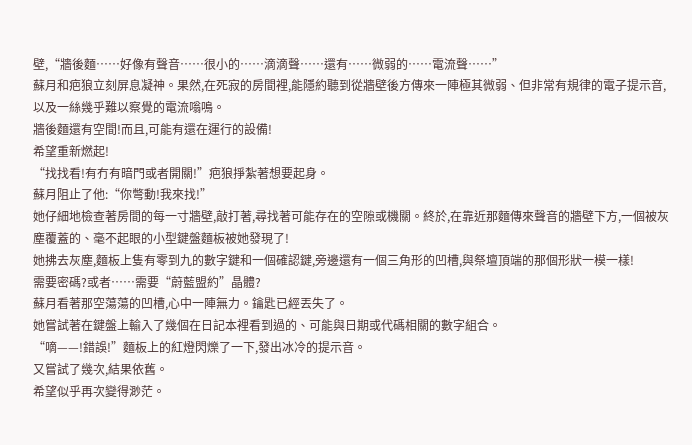壁,“牆後麵……好像有聲音……很小的……滴滴聲……還有……微弱的……電流聲……”
蘇月和疤狼立刻屏息凝神。果然,在死寂的房間裡,能隱約聽到從牆壁後方傳來一陣極其微弱、但非常有規律的電子提示音,以及一絲幾乎難以察覺的電流嗡鳴。
牆後麵還有空間!而且,可能有還在運行的設備!
希望重新燃起!
“找找看!有冇有暗門或者開關!”疤狼掙紮著想要起身。
蘇月阻止了他:“你彆動!我來找!”
她仔細地檢查著房間的每一寸牆壁,敲打著,尋找著可能存在的空隙或機關。終於,在靠近那麵傳來聲音的牆壁下方,一個被灰塵覆蓋的、毫不起眼的小型鍵盤麵板被她發現了!
她拂去灰塵,麵板上隻有零到九的數字鍵和一個確認鍵,旁邊還有一個三角形的凹槽,與祭壇頂端的那個形狀一模一樣!
需要密碼?或者……需要“蔚藍盟約”晶體?
蘇月看著那空蕩蕩的凹槽,心中一陣無力。鑰匙已經丟失了。
她嘗試著在鍵盤上輸入了幾個在日記本裡看到過的、可能與日期或代碼相關的數字組合。
“嘀——!錯誤!”麵板上的紅燈閃爍了一下,發出冰冷的提示音。
又嘗試了幾次,結果依舊。
希望似乎再次變得渺茫。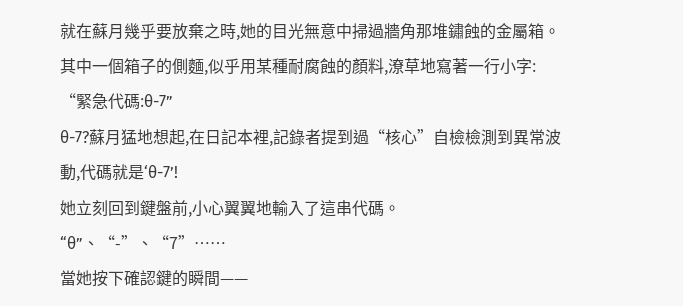就在蘇月幾乎要放棄之時,她的目光無意中掃過牆角那堆鏽蝕的金屬箱。其中一個箱子的側麵,似乎用某種耐腐蝕的顏料,潦草地寫著一行小字:
“緊急代碼:θ-7”
θ-7?蘇月猛地想起,在日記本裡,記錄者提到過“核心”自檢檢測到異常波動,代碼就是‘θ-7’!
她立刻回到鍵盤前,小心翼翼地輸入了這串代碼。
“θ”、“-”、“7”……
當她按下確認鍵的瞬間——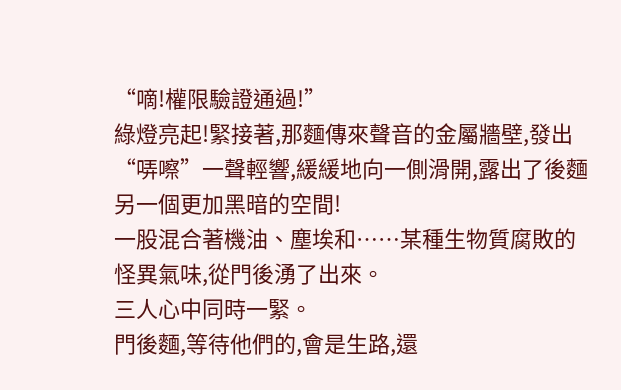“嘀!權限驗證通過!”
綠燈亮起!緊接著,那麵傳來聲音的金屬牆壁,發出“哢嚓”一聲輕響,緩緩地向一側滑開,露出了後麵另一個更加黑暗的空間!
一股混合著機油、塵埃和……某種生物質腐敗的怪異氣味,從門後湧了出來。
三人心中同時一緊。
門後麵,等待他們的,會是生路,還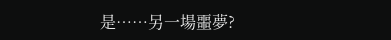是……另一場噩夢?